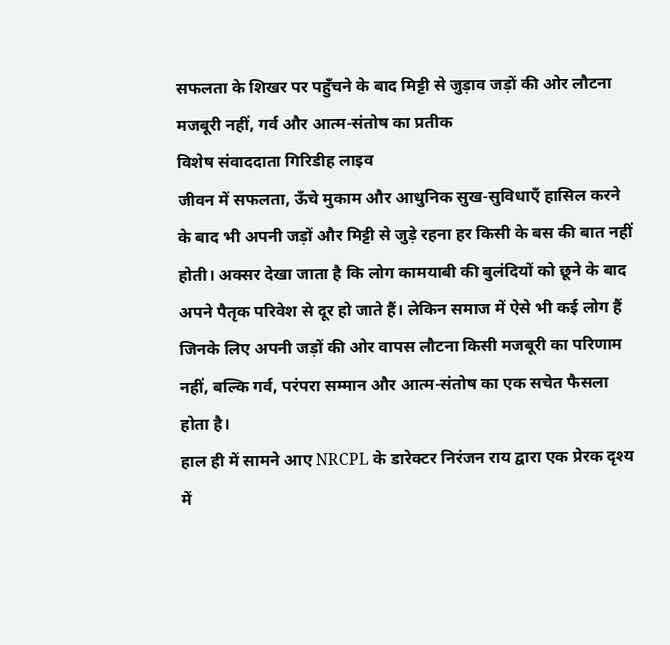सफलता के शिखर पर पहुँचने के बाद मिट्टी से जुड़ाव जड़ों की ओर लौटना मजबूरी नहीं, गर्व और आत्म-संतोष का प्रतीक
विशेष संवाददाता गिरिडीह लाइव
जीवन में सफलता, ऊँचे मुकाम और आधुनिक सुख-सुविधाएँ हासिल करने के बाद भी अपनी जड़ों और मिट्टी से जुड़े रहना हर किसी के बस की बात नहीं होती। अक्सर देखा जाता है कि लोग कामयाबी की बुलंदियों को छूने के बाद अपने पैतृक परिवेश से दूर हो जाते हैं। लेकिन समाज में ऐसे भी कई लोग हैं जिनके लिए अपनी जड़ों की ओर वापस लौटना किसी मजबूरी का परिणाम नहीं, बल्कि गर्व, परंपरा सम्मान और आत्म-संतोष का एक सचेत फैसला होता है।
हाल ही में सामने आए NRCPL के डारेक्टर निरंजन राय द्वारा एक प्रेरक दृश्य में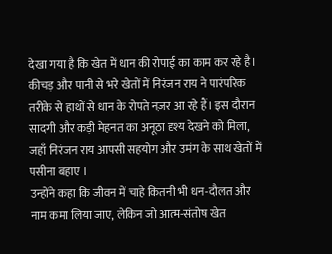देखा गया है कि खेत में धान की रोपाई का काम कर रहे है। कीचड़ और पानी से भरे खेतों में निरंजन राय ने पारंपरिक तरीके से हाथों से धान के रोपते नज़र आ रहे हैं। इस दौरान सादगी और कड़ी मेहनत का अनूठा दृश्य देखने को मिला, जहाँ निरंजन राय आपसी सहयोग और उमंग के साथ खेतों में पसीना बहाए ।
उन्होंने कहा कि जीवन में चाहे कितनी भी धन-दौलत और नाम कमा लिया जाए, लेकिन जो आत्म-संतोष खेत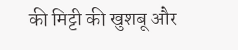की मिट्टी की खुशबू और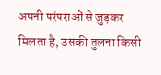अपनी परंपराओं से जुड़कर मिलता है, उसकी तुलना किसी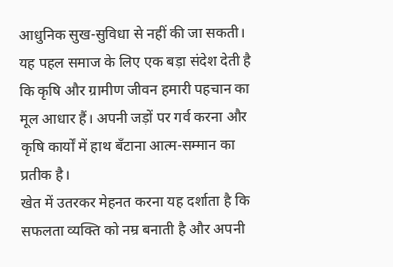आधुनिक सुख-सुविधा से नहीं की जा सकती।
यह पहल समाज के लिए एक बड़ा संदेश देती है कि कृषि और ग्रामीण जीवन हमारी पहचान का मूल आधार हैं। अपनी जड़ों पर गर्व करना और कृषि कार्यों में हाथ बँटाना आत्म-सम्मान का प्रतीक है।
खेत में उतरकर मेहनत करना यह दर्शाता है कि सफलता व्यक्ति को नम्र बनाती है और अपनी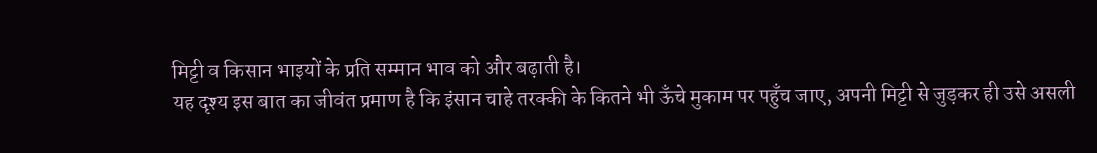मिट्टी व किसान भाइयों के प्रति सम्मान भाव को और बढ़ाती है।
यह दृश्य इस बात का जीवंत प्रमाण है कि इंसान चाहे तरक्की के कितने भी ऊँचे मुकाम पर पहुँच जाए, अपनी मिट्टी से जुड़कर ही उसे असली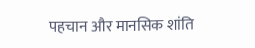पहचान और मानसिक शांति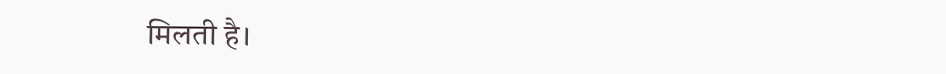मिलती है।